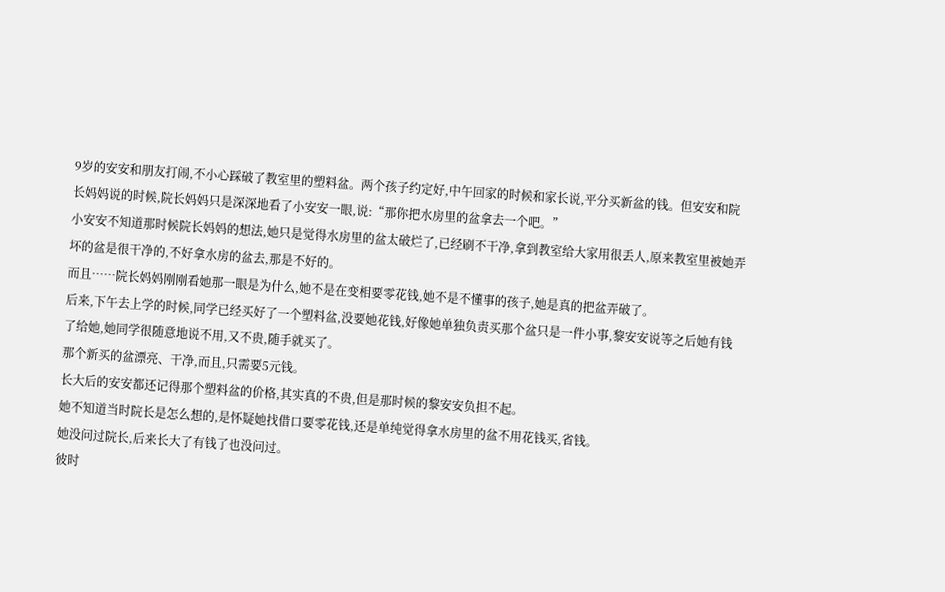9岁的安安和朋友打闹,不小心踩破了教室里的塑料盆。两个孩子约定好,中午回家的时候和家长说,平分买新盆的钱。但安安和院长妈妈说的时候,院长妈妈只是深深地看了小安安一眼,说:“那你把水房里的盆拿去一个吧。”
小安安不知道那时候院长妈妈的想法,她只是觉得水房里的盆太破烂了,已经刷不干净,拿到教室给大家用很丢人,原来教室里被她弄坏的盆是很干净的,不好拿水房的盆去,那是不好的。
而且……院长妈妈刚刚看她那一眼是为什么,她不是在变相要零花钱,她不是不懂事的孩子,她是真的把盆弄破了。
后来,下午去上学的时候,同学已经买好了一个塑料盆,没要她花钱,好像她单独负责买那个盆只是一件小事,黎安安说等之后她有钱了给她,她同学很随意地说不用,又不贵,随手就买了。
那个新买的盆漂亮、干净,而且,只需要5元钱。
长大后的安安都还记得那个塑料盆的价格,其实真的不贵,但是那时候的黎安安负担不起。
她不知道当时院长是怎么想的,是怀疑她找借口要零花钱,还是单纯觉得拿水房里的盆不用花钱买,省钱。
她没问过院长,后来长大了有钱了也没问过。
彼时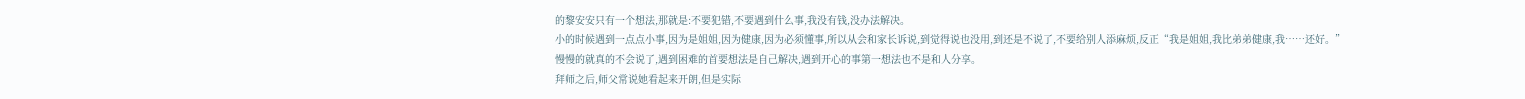的黎安安只有一个想法,那就是:不要犯错,不要遇到什么事,我没有钱,没办法解决。
小的时候遇到一点点小事,因为是姐姐,因为健康,因为必须懂事,所以从会和家长诉说,到觉得说也没用,到还是不说了,不要给别人添麻烦,反正“我是姐姐,我比弟弟健康,我……还好。”
慢慢的就真的不会说了,遇到困难的首要想法是自己解决,遇到开心的事第一想法也不是和人分享。
拜师之后,师父常说她看起来开朗,但是实际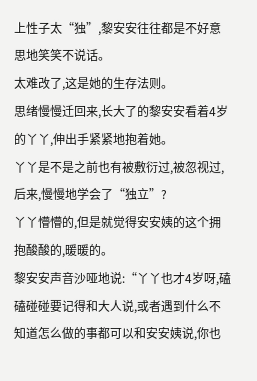上性子太“独”,黎安安往往都是不好意思地笑笑不说话。
太难改了,这是她的生存法则。
思绪慢慢迁回来,长大了的黎安安看着4岁的丫丫,伸出手紧紧地抱着她。
丫丫是不是之前也有被敷衍过,被忽视过,后来,慢慢地学会了“独立”?
丫丫懵懵的,但是就觉得安安姨的这个拥抱酸酸的,暖暖的。
黎安安声音沙哑地说:“丫丫也才4岁呀,磕磕碰碰要记得和大人说,或者遇到什么不知道怎么做的事都可以和安安姨说,你也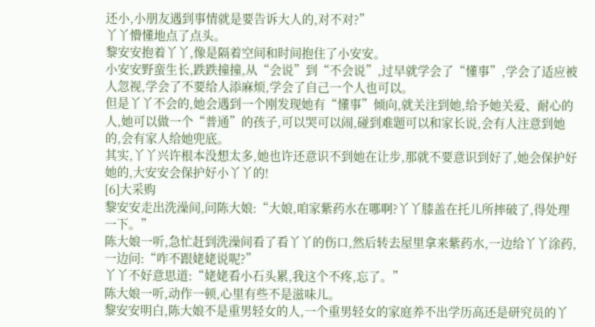还小,小朋友遇到事情就是要告诉大人的,对不对?”
丫丫懵懂地点了点头。
黎安安抱着丫丫,像是隔着空间和时间抱住了小安安。
小安安野蛮生长,跌跌撞撞,从“会说”到“不会说”,过早就学会了“懂事”,学会了适应被人忽视,学会了不要给人添麻烦,学会了自己一个人也可以。
但是丫丫不会的,她会遇到一个刚发现她有“懂事”倾向,就关注到她,给予她关爱、耐心的人,她可以做一个“普通”的孩子,可以哭可以闹,碰到难题可以和家长说,会有人注意到她的,会有家人给她兜底。
其实,丫丫兴许根本没想太多,她也许还意识不到她在让步,那就不要意识到好了,她会保护好她的,大安安会保护好小丫丫的!
[6]大采购
黎安安走出洗澡间,问陈大娘:“大娘,咱家紫药水在哪啊?丫丫膝盖在托儿所摔破了,得处理一下。”
陈大娘一听,急忙赶到洗澡间看了看丫丫的伤口,然后转去屋里拿来紫药水,一边给丫丫涂药,一边问:“咋不跟姥姥说呢?”
丫丫不好意思道:“姥姥看小石头累,我这个不疼,忘了。”
陈大娘一听,动作一顿,心里有些不是滋味儿。
黎安安明白,陈大娘不是重男轻女的人,一个重男轻女的家庭养不出学历高还是研究员的丫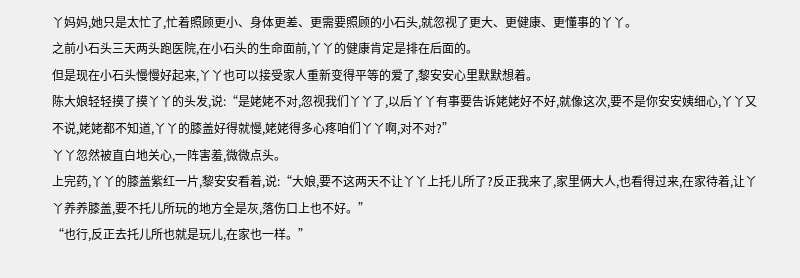丫妈妈,她只是太忙了,忙着照顾更小、身体更差、更需要照顾的小石头,就忽视了更大、更健康、更懂事的丫丫。
之前小石头三天两头跑医院,在小石头的生命面前,丫丫的健康肯定是排在后面的。
但是现在小石头慢慢好起来,丫丫也可以接受家人重新变得平等的爱了,黎安安心里默默想着。
陈大娘轻轻摸了摸丫丫的头发,说:“是姥姥不对,忽视我们丫丫了,以后丫丫有事要告诉姥姥好不好,就像这次,要不是你安安姨细心,丫丫又不说,姥姥都不知道,丫丫的膝盖好得就慢,姥姥得多心疼咱们丫丫啊,对不对?”
丫丫忽然被直白地关心,一阵害羞,微微点头。
上完药,丫丫的膝盖紫红一片,黎安安看着,说:“大娘,要不这两天不让丫丫上托儿所了?反正我来了,家里俩大人,也看得过来,在家待着,让丫丫养养膝盖,要不托儿所玩的地方全是灰,落伤口上也不好。”
“也行,反正去托儿所也就是玩儿,在家也一样。”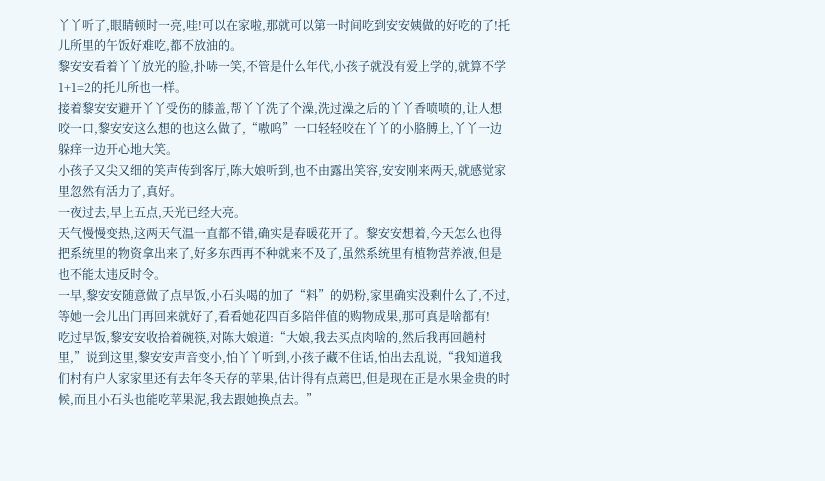丫丫听了,眼睛顿时一亮,哇!可以在家啦,那就可以第一时间吃到安安姨做的好吃的了!托儿所里的午饭好难吃,都不放油的。
黎安安看着丫丫放光的脸,扑哧一笑,不管是什么年代,小孩子就没有爱上学的,就算不学1+1=2的托儿所也一样。
接着黎安安避开丫丫受伤的膝盖,帮丫丫洗了个澡,洗过澡之后的丫丫香喷喷的,让人想咬一口,黎安安这么想的也这么做了,“嗷呜”一口轻轻咬在丫丫的小胳膊上,丫丫一边躲痒一边开心地大笑。
小孩子又尖又细的笑声传到客厅,陈大娘听到,也不由露出笑容,安安刚来两天,就感觉家里忽然有活力了,真好。
一夜过去,早上五点,天光已经大亮。
天气慢慢变热,这两天气温一直都不错,确实是春暖花开了。黎安安想着,今天怎么也得把系统里的物资拿出来了,好多东西再不种就来不及了,虽然系统里有植物营养液,但是也不能太违反时令。
一早,黎安安随意做了点早饭,小石头喝的加了“料”的奶粉,家里确实没剩什么了,不过,等她一会儿出门再回来就好了,看看她花四百多陪伴值的购物成果,那可真是啥都有!
吃过早饭,黎安安收拾着碗筷,对陈大娘道:“大娘,我去买点肉啥的,然后我再回趟村里,”说到这里,黎安安声音变小,怕丫丫听到,小孩子藏不住话,怕出去乱说,“我知道我们村有户人家家里还有去年冬天存的苹果,估计得有点蔫巴,但是现在正是水果金贵的时候,而且小石头也能吃苹果泥,我去跟她换点去。”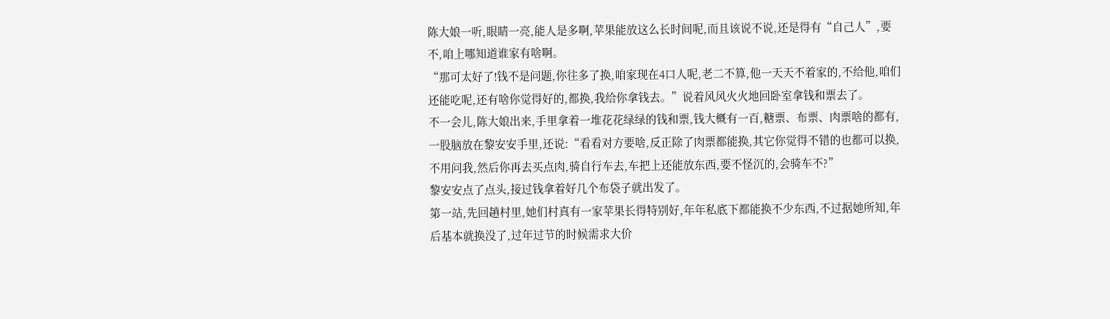陈大娘一听,眼睛一亮,能人是多啊,苹果能放这么长时间呢,而且该说不说,还是得有“自己人”,要不,咱上哪知道谁家有啥啊。
“那可太好了!钱不是问题,你往多了换,咱家现在4口人呢,老二不算,他一天天不着家的,不给他,咱们还能吃呢,还有啥你觉得好的,都换,我给你拿钱去。”说着风风火火地回卧室拿钱和票去了。
不一会儿,陈大娘出来,手里拿着一堆花花绿绿的钱和票,钱大概有一百,糖票、布票、肉票啥的都有,一股脑放在黎安安手里,还说:“看看对方要啥,反正除了肉票都能换,其它你觉得不错的也都可以换,不用问我,然后你再去买点肉,骑自行车去,车把上还能放东西,要不怪沉的,会骑车不?”
黎安安点了点头,接过钱拿着好几个布袋子就出发了。
第一站,先回趟村里,她们村真有一家苹果长得特别好,年年私底下都能换不少东西,不过据她所知,年后基本就换没了,过年过节的时候需求大价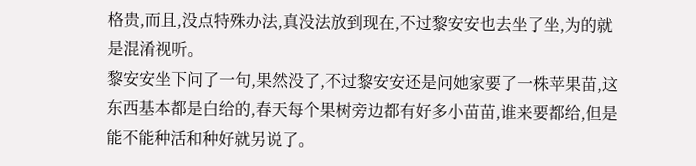格贵,而且,没点特殊办法,真没法放到现在,不过黎安安也去坐了坐,为的就是混淆视听。
黎安安坐下问了一句,果然没了,不过黎安安还是问她家要了一株苹果苗,这东西基本都是白给的,春天每个果树旁边都有好多小苗苗,谁来要都给,但是能不能种活和种好就另说了。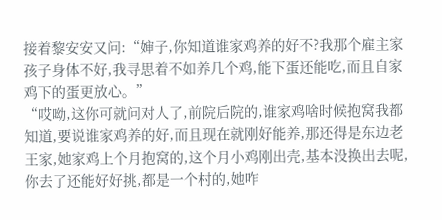接着黎安安又问:“婶子,你知道谁家鸡养的好不?我那个雇主家孩子身体不好,我寻思着不如养几个鸡,能下蛋还能吃,而且自家鸡下的蛋更放心。”
“哎呦,这你可就问对人了,前院后院的,谁家鸡啥时候抱窝我都知道,要说谁家鸡养的好,而且现在就刚好能养,那还得是东边老王家,她家鸡上个月抱窝的,这个月小鸡刚出壳,基本没换出去呢,你去了还能好好挑,都是一个村的,她咋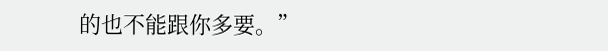的也不能跟你多要。”